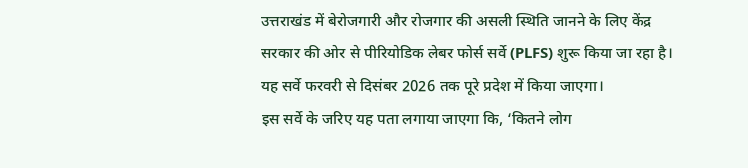उत्तराखंड में बेरोजगारी और रोजगार की असली स्थिति जानने के लिए केंद्र सरकार की ओर से पीरियोडिक लेबर फोर्स सर्वे (PLFS) शुरू किया जा रहा है। यह सर्वे फरवरी से दिसंबर 2026 तक पूरे प्रदेश में किया जाएगा।
इस सर्वे के जरिए यह पता लगाया जाएगा कि, ‘कितने लोग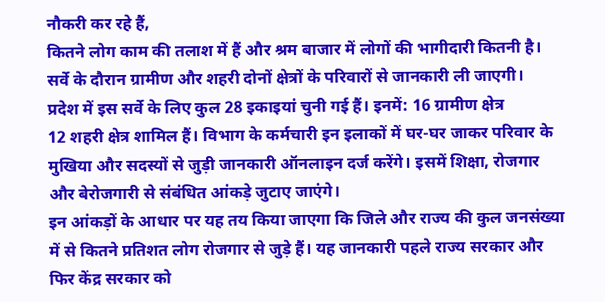नौकरी कर रहे हैं,
कितने लोग काम की तलाश में हैं और श्रम बाजार में लोगों की भागीदारी कितनी है।
सर्वे के दौरान ग्रामीण और शहरी दोनों क्षेत्रों के परिवारों से जानकारी ली जाएगी।
प्रदेश में इस सर्वे के लिए कुल 28 इकाइयां चुनी गई हैं। इनमें: 16 ग्रामीण क्षेत्र
12 शहरी क्षेत्र शामिल हैं। विभाग के कर्मचारी इन इलाकों में घर-घर जाकर परिवार के मुखिया और सदस्यों से जुड़ी जानकारी ऑनलाइन दर्ज करेंगे। इसमें शिक्षा, रोजगार और बेरोजगारी से संबंधित आंकड़े जुटाए जाएंगे।
इन आंकड़ों के आधार पर यह तय किया जाएगा कि जिले और राज्य की कुल जनसंख्या में से कितने प्रतिशत लोग रोजगार से जुड़े हैं। यह जानकारी पहले राज्य सरकार और फिर केंद्र सरकार को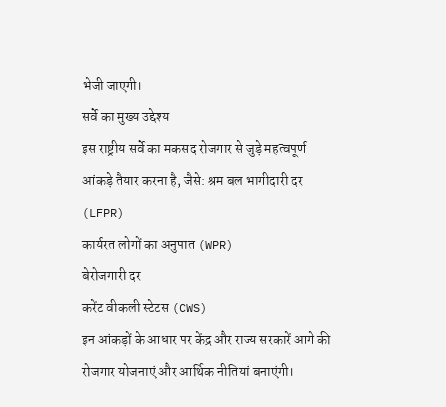भेजी जाएगी।
सर्वे का मुख्य उद्देश्य
इस राष्ट्रीय सर्वे का मकसद रोजगार से जुड़े महत्वपूर्ण आंकड़े तैयार करना है, जैसे: श्रम बल भागीदारी दर (LFPR)
कार्यरत लोगों का अनुपात (WPR)
बेरोजगारी दर
करेंट वीकली स्टेटस (CWS)
इन आंकड़ों के आधार पर केंद्र और राज्य सरकारें आगे की रोजगार योजनाएं और आर्थिक नीतियां बनाएंगी।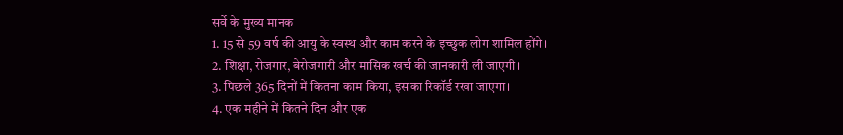सर्वे के मुख्य मानक
1. 15 से 59 वर्ष की आयु के स्वस्थ और काम करने के इच्छुक लोग शामिल होंगे।
2. शिक्षा, रोजगार, बेरोजगारी और मासिक खर्च की जानकारी ली जाएगी।
3. पिछले 365 दिनों में कितना काम किया, इसका रिकॉर्ड रखा जाएगा।
4. एक महीने में कितने दिन और एक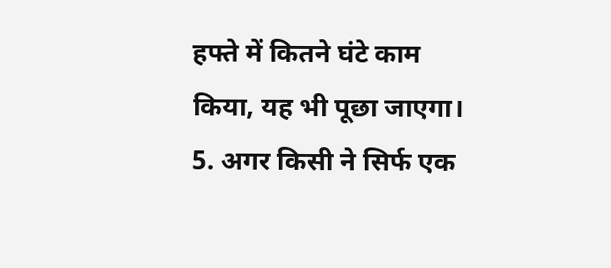हफ्ते में कितने घंटे काम किया, यह भी पूछा जाएगा।
5. अगर किसी ने सिर्फ एक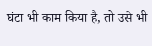घंटा भी काम किया है, तो उसे भी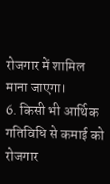रोजगार में शामिल माना जाएगा।
6. किसी भी आर्थिक गतिविधि से कमाई को रोजगार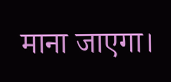माना जाएगा।